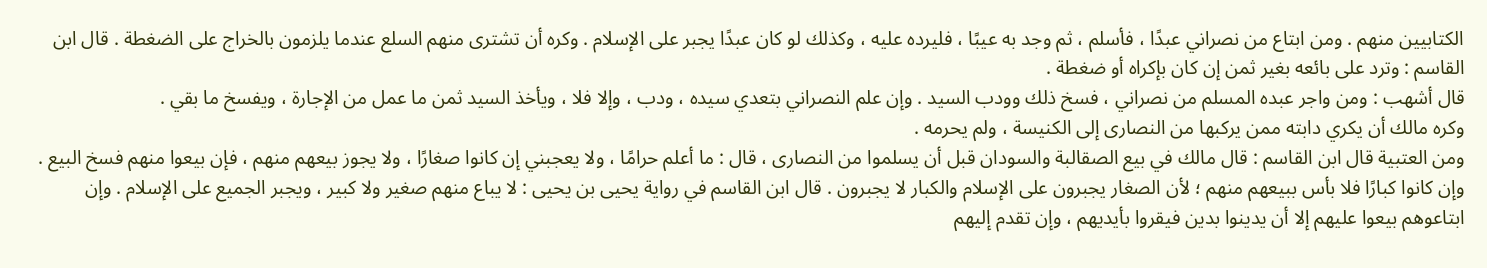الكتابيين منهم . ومن ابتاع من نصراني عبدًا ، فأسلم ، ثم وجد به عيبًا ، فليرده عليه ، وكذلك لو كان عبدًا يجبر على الإسلام . وكره أن تشترى منهم السلع عندما يلزمون بالخراج على الضغطة . قال ابن القاسم : وترد على بائعه بغير ثمن إن كان بإكراه أو ضغطة .
قال أشهب : ومن واجر عبده المسلم من نصراني ، فسخ ذلك وودب السيد . وإن علم النصراني بتعدي سيده ، ودب ، وإلا فلا ، ويأخذ السيد ثمن ما عمل من الإجارة ، ويفسخ ما بقي .
وكره مالك أن يكري دابته ممن يركبها من النصارى إلى الكنيسة ، ولم يحرمه .
ومن العتبية قال ابن القاسم : قال مالك في بيع الصقالبة والسودان قبل أن يسلموا من النصارى ، قال : ما أعلم حرامًا ، ولا يعجبني إن كانوا صغارًا ، ولا يجوز بيعهم منهم ، فإن بيعوا منهم فسخ البيع . وإن كانوا كبارًا فلا بأس ببيعهم منهم ؛ لأن الصغار يجبرون على الإسلام والكبار لا يجبرون . قال ابن القاسم في رواية يحيى بن يحيى : لا يباع منهم صغير ولا كبير ، ويجبر الجميع على الإسلام . وإن ابتاعوهم بيعوا عليهم إلا أن يدينوا بدين فيقروا بأيديهم ، وإن تقدم إليهم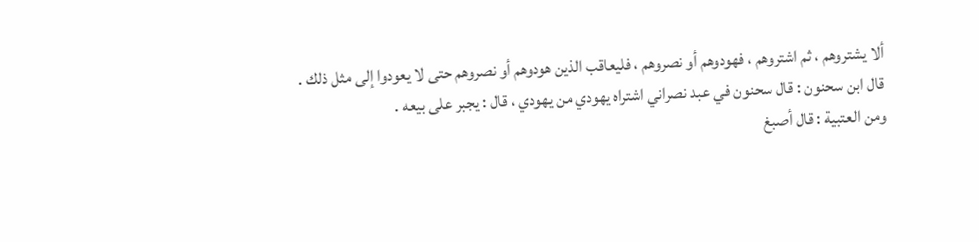ألا يشتروهم ، ثم اشتروهم ، فهودوهم أو نصروهم ، فليعاقب الذين هودوهم أو نصروهم حتى لا يعودوا إلى مثل ذلك .
قال ابن سحنون : قال سحنون في عبد نصراني اشتراه يهودي من يهودي ، قال : يجبر على بيعه .
ومن العتبية : قال أصبغ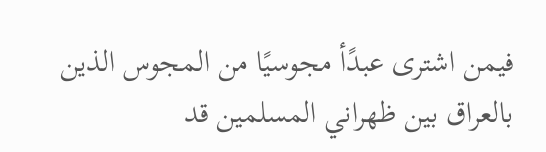فيمن اشترى عبدًأ مجوسيًا من المجوس الذين بالعراق بين ظهراني المسلمين قد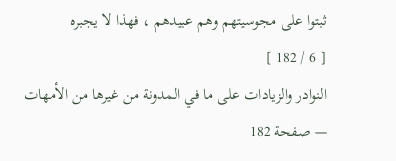ثبتوا على مجوسيتهم وهم عبيدهم ، فهذا لا يجبره
[ 6 / 182 ]
النوادر والزيادات على ما في المدونة من غيرها من الأمهات — صفحة 182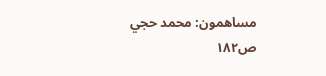مساهمون: محمد حجي
ص١٨٢